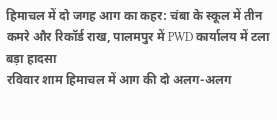हिमाचल में दो जगह आग का कहर: चंबा के स्कूल में तीन कमरे और रिकॉर्ड राख, पालमपुर में PWD कार्यालय में टला बड़ा हादसा
रविवार शाम हिमाचल में आग की दो अलग-अलग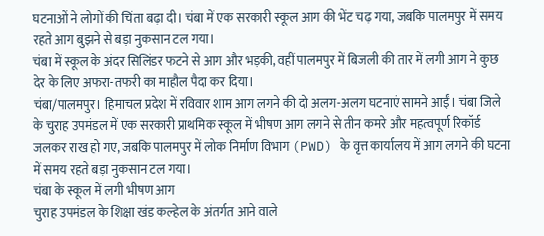घटनाओं ने लोगों की चिंता बढ़ा दी। चंबा में एक सरकारी स्कूल आग की भेंट चढ़ गया, जबकि पालमपुर में समय रहते आग बुझने से बड़ा नुकसान टल गया।
चंबा में स्कूल के अंदर सिलिंडर फटने से आग और भड़की, वहीं पालमपुर में बिजली की तार में लगी आग ने कुछ देर के लिए अफरा-तफरी का माहौल पैदा कर दिया।
चंबा/पालमपुर। हिमाचल प्रदेश में रविवार शाम आग लगने की दो अलग-अलग घटनाएं सामने आईं। चंबा जिले के चुराह उपमंडल में एक सरकारी प्राथमिक स्कूल में भीषण आग लगने से तीन कमरे और महत्वपूर्ण रिकॉर्ड जलकर राख हो गए, जबकि पालमपुर में लोक निर्माण विभाग (PWD) के वृत्त कार्यालय में आग लगने की घटना में समय रहते बड़ा नुकसान टल गया।
चंबा के स्कूल में लगी भीषण आग
चुराह उपमंडल के शिक्षा खंड कल्हेल के अंतर्गत आने वाले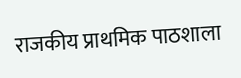राजकीय प्राथमिक पाठशाला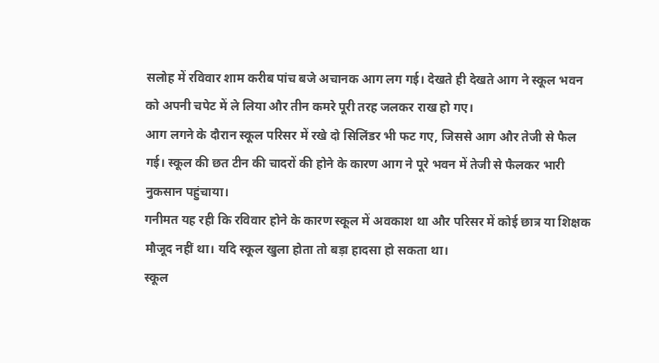सलोह में रविवार शाम करीब पांच बजे अचानक आग लग गई। देखते ही देखते आग ने स्कूल भवन को अपनी चपेट में ले लिया और तीन कमरे पूरी तरह जलकर राख हो गए।
आग लगने के दौरान स्कूल परिसर में रखे दो सिलिंडर भी फट गए, जिससे आग और तेजी से फैल गई। स्कूल की छत टीन की चादरों की होने के कारण आग ने पूरे भवन में तेजी से फैलकर भारी नुकसान पहुंचाया।
गनीमत यह रही कि रविवार होने के कारण स्कूल में अवकाश था और परिसर में कोई छात्र या शिक्षक मौजूद नहीं था। यदि स्कूल खुला होता तो बड़ा हादसा हो सकता था।
स्कूल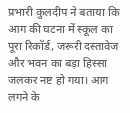प्रभारी कुलदीप ने बताया कि आग की घटना में स्कूल का पूरा रिकॉर्ड, जरूरी दस्तावेज और भवन का बड़ा हिस्सा जलकर नष्ट हो गया। आग लगने के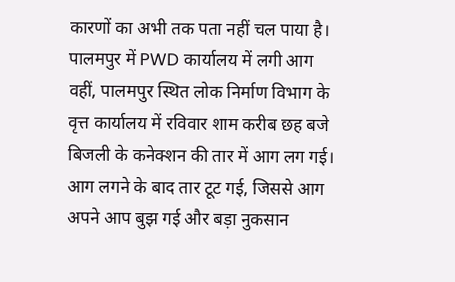कारणों का अभी तक पता नहीं चल पाया है।
पालमपुर में PWD कार्यालय में लगी आग
वहीं, पालमपुर स्थित लोक निर्माण विभाग के वृत्त कार्यालय में रविवार शाम करीब छह बजे बिजली के कनेक्शन की तार में आग लग गई। आग लगने के बाद तार टूट गई, जिससे आग अपने आप बुझ गई और बड़ा नुकसान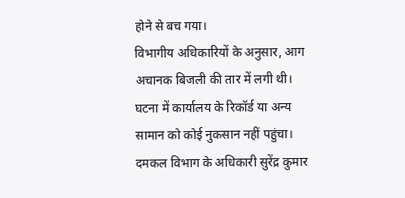होने से बच गया।
विभागीय अधिकारियों के अनुसार, आग अचानक बिजली की तार में लगी थी। घटना में कार्यालय के रिकॉर्ड या अन्य सामान को कोई नुकसान नहीं पहुंचा।
दमकल विभाग के अधिकारी सुरेंद्र कुमार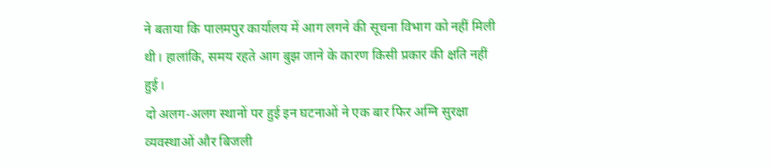ने बताया कि पालमपुर कार्यालय में आग लगने की सूचना विभाग को नहीं मिली थी। हालांकि, समय रहते आग बुझ जाने के कारण किसी प्रकार की क्षति नहीं हुई।
दो अलग-अलग स्थानों पर हुई इन घटनाओं ने एक बार फिर अग्नि सुरक्षा व्यवस्थाओं और बिजली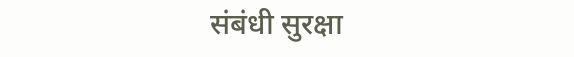संबंधी सुरक्षा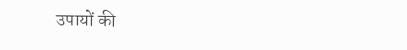उपायों की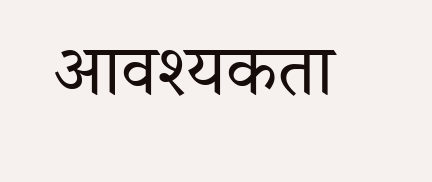आवश्यकता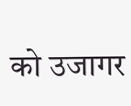को उजागर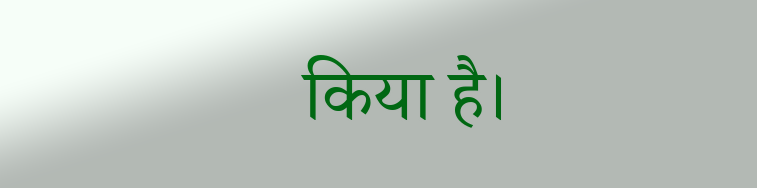किया है।